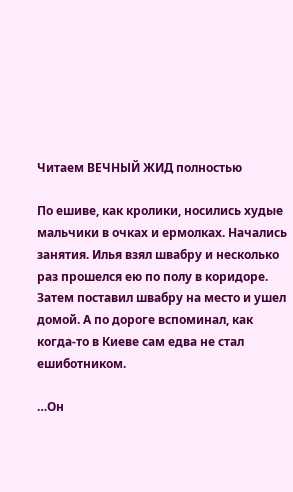Читаем ВЕЧНЫЙ ЖИД полностью

По ешиве, как кролики, носились худые мальчики в очках и ермолках. Начались занятия. Илья взял швабру и несколько раз прошелся ею по полу в коридоре. Затем поставил швабру на место и ушел домой. А по дороге вспоминал, как когда-то в Киеве сам едва не стал ешиботником.

…Он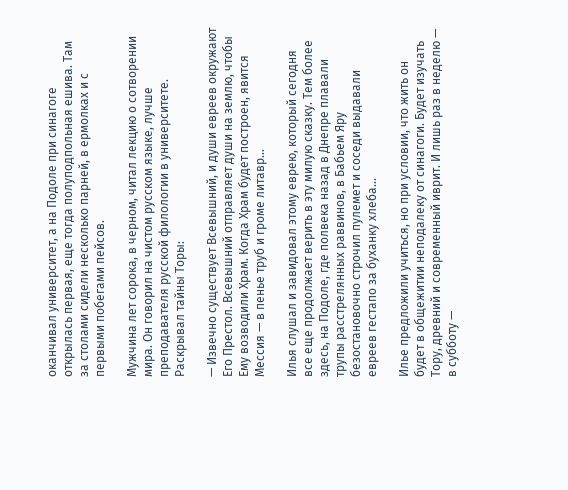оканчивал университет, а на Подоле при синагоге открылась первая, еще тогда полуподпольная ешива. Там за столами сидели несколько парней, в ермолках и с первыми побегами пейсов.

Мужчина лет сорока, в черном, читал лекцию о сотворении мира. Он говорил на чистом русском языке, лучше преподавателя русской филологии в университете. Раскрывал тайны Торы:

— Извечно существует Всевышний, и души евреев окружают Его Престол. Всевышний отправляет души на землю, чтобы Ему возводили Храм. Когда Храм будет построен, явится Мессия — в пенье труб и громе литавр…

Илья слушал и завидовал этому еврею, который сегодня все еще продолжает верить в эту милую сказку. Тем более здесь, на Подоле, где полвека назад в Днепре плавали трупы расстрелянных раввинов, в Бабьем Яру безостановочно строчил пулемет и соседи выдавали евреев гестапо за буханку хлеба...

Илье предложили учиться, но при условии, что жить он будет в общежитии неподалеку от синагоги. Будет изучать Тору, древний и современный иврит. И лишь раз в неделю — в субботу —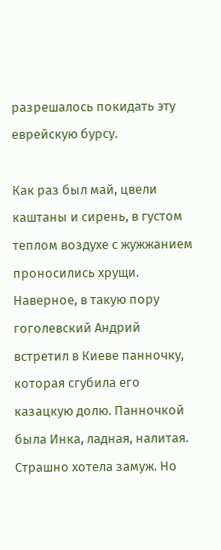разрешалось покидать эту еврейскую бурсу.

Как раз был май, цвели каштаны и сирень, в густом теплом воздухе с жужжанием проносились хрущи. Наверное, в такую пору гоголевский Андрий встретил в Киеве панночку, которая сгубила его казацкую долю. Панночкой была Инка, ладная, налитая. Страшно хотела замуж. Но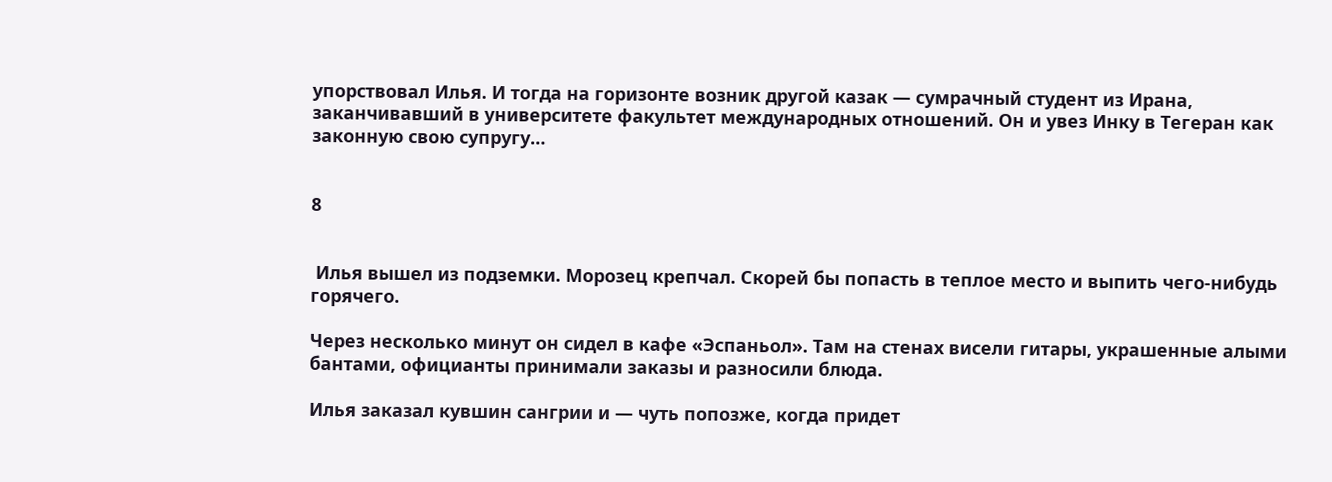упорствовал Илья. И тогда на горизонте возник другой казак — сумрачный студент из Ирана, заканчивавший в университете факультет международных отношений. Он и увез Инку в Тегеран как законную свою супругу…


8


 Илья вышел из подземки. Морозец крепчал. Скорей бы попасть в теплое место и выпить чего-нибудь горячего.

Через несколько минут он сидел в кафе «Эспаньол». Там на стенах висели гитары, украшенные алыми бантами, официанты принимали заказы и разносили блюда.

Илья заказал кувшин сангрии и — чуть попозже, когда придет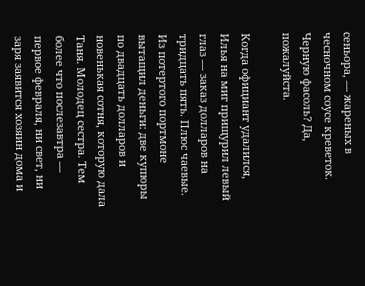сеньора, — жареных в чесночном соусе креветок. Черную фасоль? Да, пожалуйста.

Когда официант удалился, Илья на миг прищурил левый глаз — заказ долларов на тридцать пять. Плюс чаевые. Из потертого портмоне вытащил деньги: две купюры по двадцать долларов и новенькая сотня, которую дала Таня. Молодец сестра. Тем более что послезавтра — первое февраля, ни свет, ни заря заявится хозяин дома и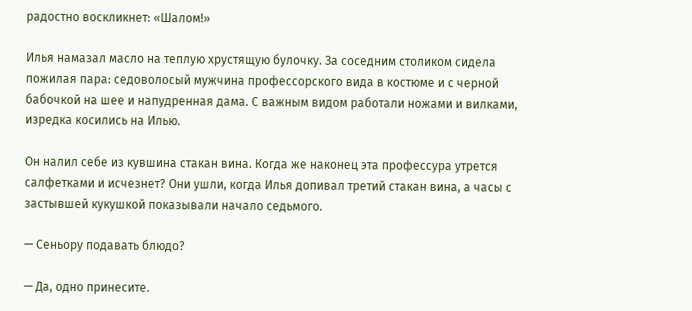радостно воскликнет: «Шалом!»

Илья намазал масло на теплую хрустящую булочку. За соседним столиком сидела пожилая пара: седоволосый мужчина профессорского вида в костюме и с черной бабочкой на шее и напудренная дама. С важным видом работали ножами и вилками, изредка косились на Илью.

Он налил себе из кувшина стакан вина. Когда же наконец эта профессура утрется салфетками и исчезнет? Они ушли, когда Илья допивал третий стакан вина, а часы с застывшей кукушкой показывали начало седьмого.

— Сеньору подавать блюдо?

— Да, одно принесите.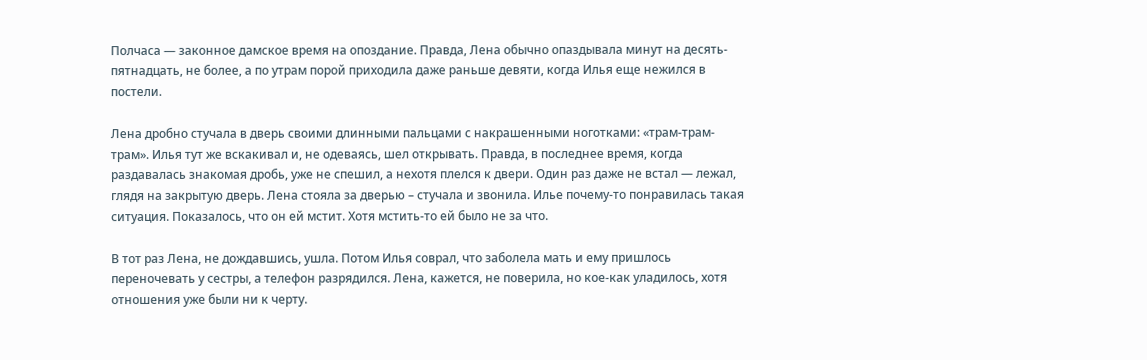Полчаса — законное дамское время на опоздание. Правда, Лена обычно опаздывала минут на десять-пятнадцать, не более, а по утрам порой приходила даже раньше девяти, когда Илья еще нежился в постели.

Лена дробно стучала в дверь своими длинными пальцами с накрашенными ноготками: «трам-трам-трам». Илья тут же вскакивал и, не одеваясь, шел открывать. Правда, в последнее время, когда раздавалась знакомая дробь, уже не спешил, а нехотя плелся к двери. Один раз даже не встал — лежал, глядя на закрытую дверь. Лена стояла за дверью – стучала и звонила. Илье почему-то понравилась такая ситуация. Показалось, что он ей мстит. Хотя мстить-то ей было не за что.

В тот раз Лена, не дождавшись, ушла. Потом Илья соврал, что заболела мать и ему пришлось переночевать у сестры, а телефон разрядился. Лена, кажется, не поверила, но кое-как уладилось, хотя отношения уже были ни к черту.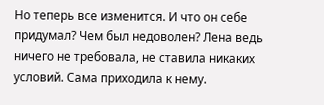Но теперь все изменится. И что он себе придумал? Чем был недоволен? Лена ведь ничего не требовала, не ставила никаких условий. Сама приходила к нему.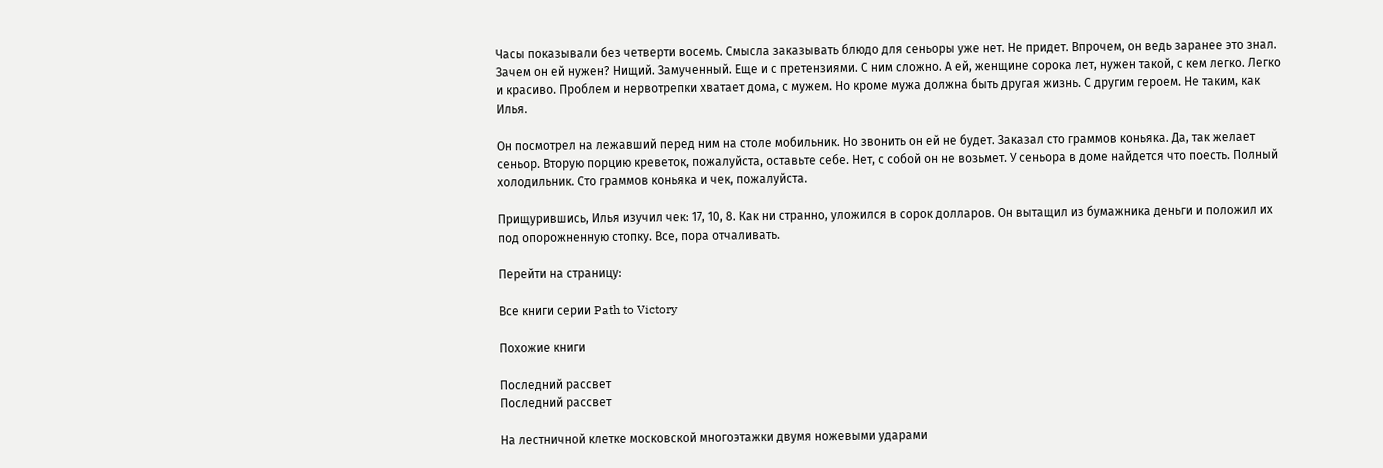Часы показывали без четверти восемь. Смысла заказывать блюдо для сеньоры уже нет. Не придет. Впрочем, он ведь заранее это знал. Зачем он ей нужен? Нищий. Замученный. Еще и с претензиями. С ним сложно. А ей, женщине сорока лет, нужен такой, с кем легко. Легко и красиво. Проблем и нервотрепки хватает дома, с мужем. Но кроме мужа должна быть другая жизнь. С другим героем. Не таким, как Илья.

Он посмотрел на лежавший перед ним на столе мобильник. Но звонить он ей не будет. Заказал сто граммов коньяка. Да, так желает сеньор. Вторую порцию креветок, пожалуйста, оставьте себе. Нет, с собой он не возьмет. У сеньора в доме найдется что поесть. Полный холодильник. Сто граммов коньяка и чек, пожалуйста.

Прищурившись, Илья изучил чек: 17, 10, 8. Как ни странно, уложился в сорок долларов. Он вытащил из бумажника деньги и положил их под опорожненную стопку. Все, пора отчаливать.

Перейти на страницу:

Все книги серии Path to Victory

Похожие книги

Последний рассвет
Последний рассвет

На лестничной клетке московской многоэтажки двумя ножевыми ударами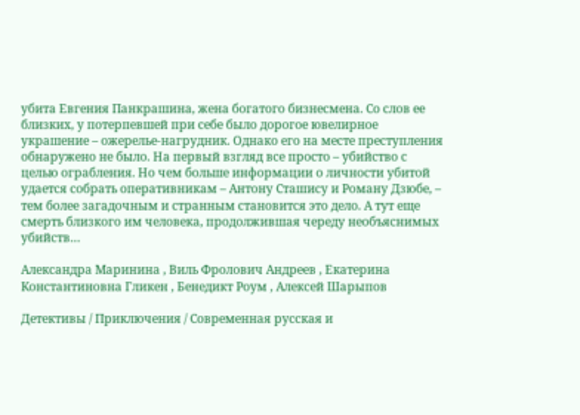убита Евгения Панкрашина, жена богатого бизнесмена. Со слов ее близких, у потерпевшей при себе было дорогое ювелирное украшение – ожерелье-нагрудник. Однако его на месте преступления обнаружено не было. На первый взгляд все просто – убийство с целью ограбления. Но чем больше информации о личности убитой удается собрать оперативникам – Антону Сташису и Роману Дзюбе, – тем более загадочным и странным становится это дело. А тут еще смерть близкого им человека, продолжившая череду необъяснимых убийств…

Александра Маринина , Виль Фролович Андреев , Екатерина Константиновна Гликен , Бенедикт Роум , Алексей Шарыпов

Детективы / Приключения / Современная русская и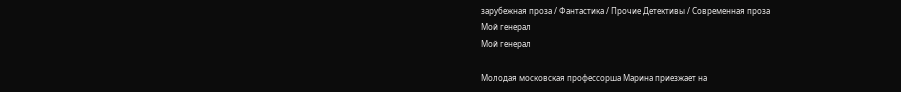зарубежная проза / Фантастика / Прочие Детективы / Современная проза
Мой генерал
Мой генерал

Молодая московская профессорша Марина приезжает на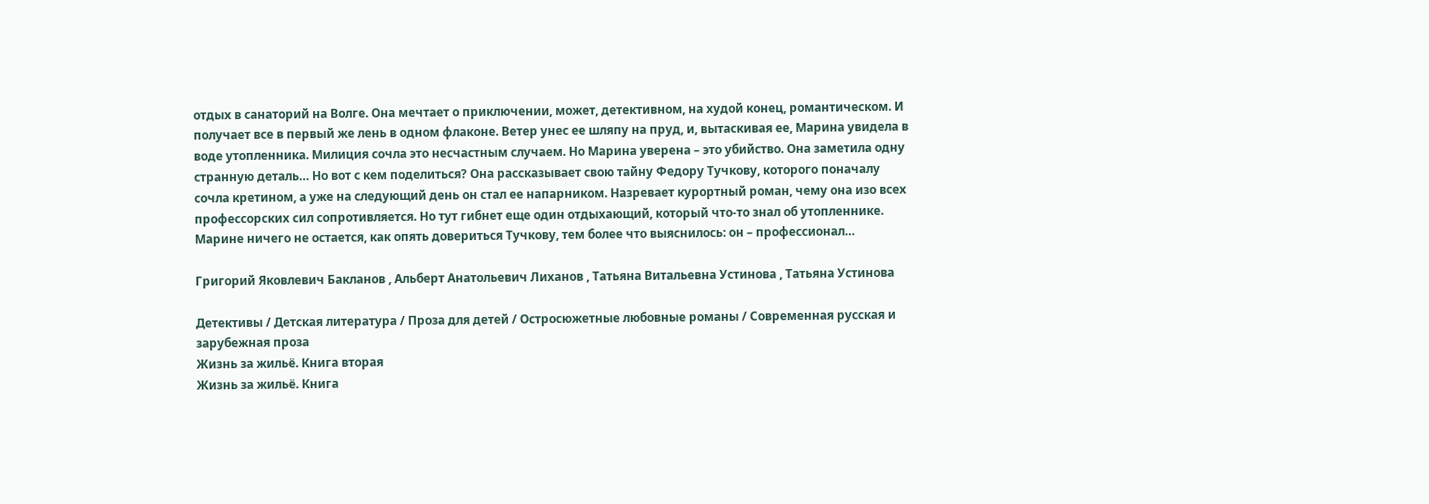отдых в санаторий на Волге. Она мечтает о приключении, может, детективном, на худой конец, романтическом. И получает все в первый же лень в одном флаконе. Ветер унес ее шляпу на пруд, и, вытаскивая ее, Марина увидела в воде утопленника. Милиция сочла это несчастным случаем. Но Марина уверена – это убийство. Она заметила одну странную деталь… Но вот с кем поделиться? Она рассказывает свою тайну Федору Тучкову, которого поначалу сочла кретином, а уже на следующий день он стал ее напарником. Назревает курортный роман, чему она изо всех профессорских сил сопротивляется. Но тут гибнет еще один отдыхающий, который что-то знал об утопленнике. Марине ничего не остается, как опять довериться Тучкову, тем более что выяснилось: он – профессионал…

Григорий Яковлевич Бакланов , Альберт Анатольевич Лиханов , Татьяна Витальевна Устинова , Татьяна Устинова

Детективы / Детская литература / Проза для детей / Остросюжетные любовные романы / Современная русская и зарубежная проза
Жизнь за жильё. Книга вторая
Жизнь за жильё. Книга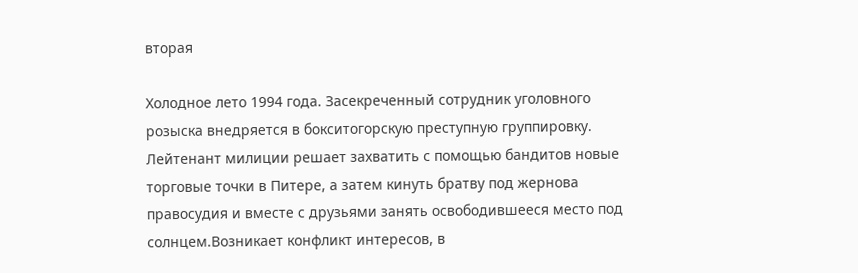вторая

Холодное лето 1994 года. Засекреченный сотрудник уголовного розыска внедряется в бокситогорскую преступную группировку. Лейтенант милиции решает захватить с помощью бандитов новые торговые точки в Питере, а затем кинуть братву под жернова правосудия и вместе с друзьями занять освободившееся место под солнцем.Возникает конфликт интересов, в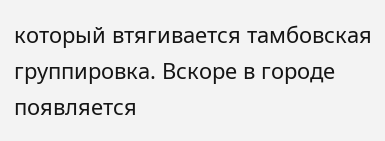который втягивается тамбовская группировка. Вскоре в городе появляется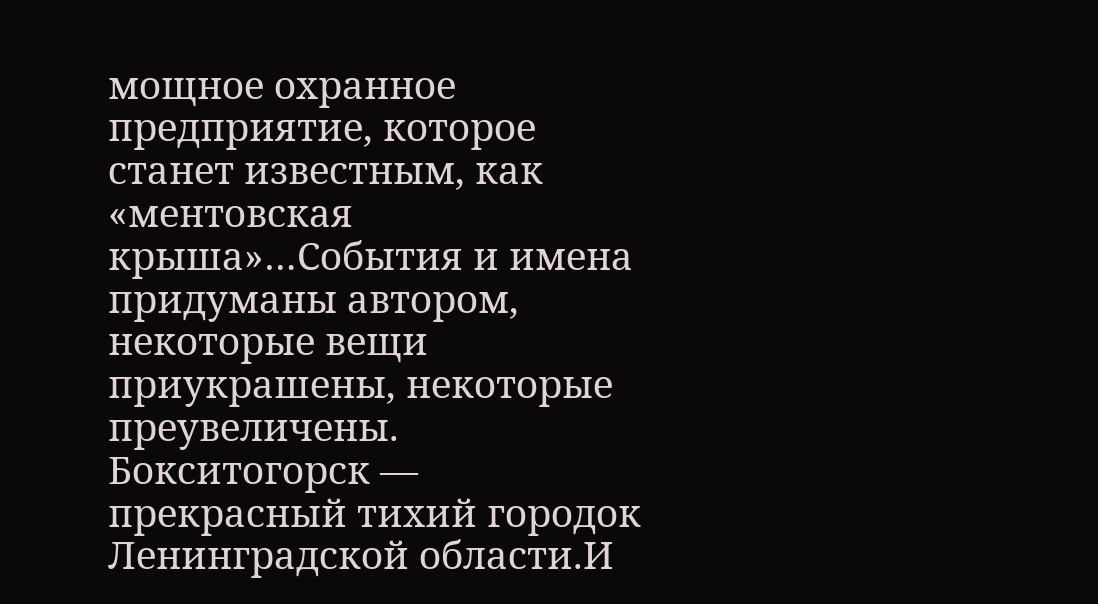мощное охранное предприятие, которое станет известным, как «ментовская крыша»…События и имена придуманы автором, некоторые вещи приукрашены, некоторые преувеличены. Бокситогорск — прекрасный тихий городок Ленинградской области.И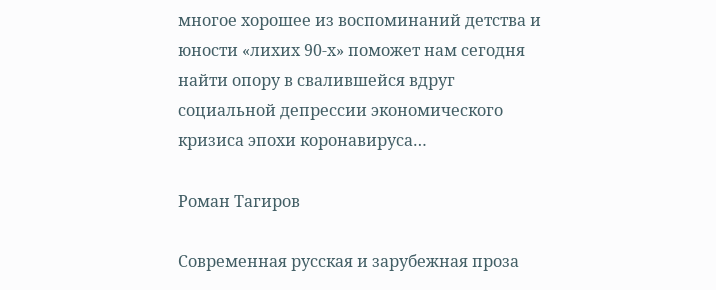многое хорошее из воспоминаний детства и юности «лихих 90-х» поможет нам сегодня найти опору в свалившейся вдруг социальной депрессии экономического кризиса эпохи коронавируса…

Роман Тагиров

Современная русская и зарубежная проза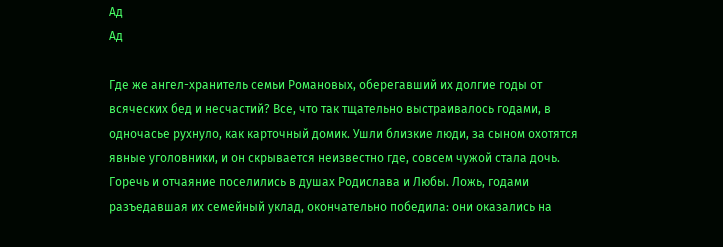Ад
Ад

Где же ангел-хранитель семьи Романовых, оберегавший их долгие годы от всяческих бед и несчастий? Все, что так тщательно выстраивалось годами, в одночасье рухнуло, как карточный домик. Ушли близкие люди, за сыном охотятся явные уголовники, и он скрывается неизвестно где, совсем чужой стала дочь. Горечь и отчаяние поселились в душах Родислава и Любы. Ложь, годами разъедавшая их семейный уклад, окончательно победила: они оказались на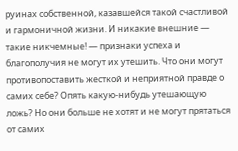руинах собственной, казавшейся такой счастливой и гармоничной жизни. И никакие внешние — такие никчемные! — признаки успеха и благополучия не могут их утешить. Что они могут противопоставить жесткой и неприятной правде о самих себе? Опять какую-нибудь утешающую ложь? Но они больше не хотят и не могут прятаться от самих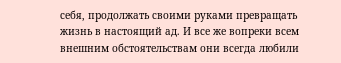себя, продолжать своими руками превращать жизнь в настоящий ад. И все же вопреки всем внешним обстоятельствам они всегда любили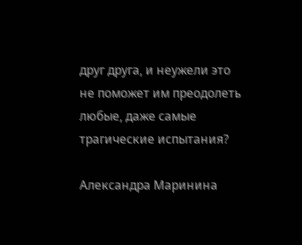друг друга, и неужели это не поможет им преодолеть любые, даже самые трагические испытания?

Александра Маринина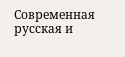Современная русская и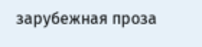зарубежная проза